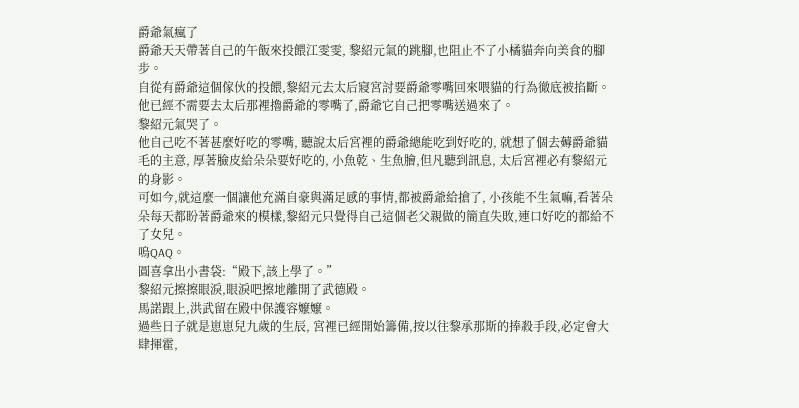爵爺氣瘋了
爵爺天天帶著自己的午飯來投餵江雯雯, 黎紹元氣的跳腳,也阻止不了小橘貓奔向美食的腳步。
自從有爵爺這個傢伙的投餵,黎紹元去太后寢宮討要爵爺零嘴回來喂貓的行為徹底被掐斷。
他已經不需要去太后那裡擼爵爺的零嘴了,爵爺它自己把零嘴送過來了。
黎紹元氣哭了。
他自己吃不著甚麼好吃的零嘴, 聽說太后宮裡的爵爺總能吃到好吃的, 就想了個去薅爵爺貓毛的主意, 厚著臉皮給朵朵要好吃的, 小魚乾、生魚膾,但凡聽到訊息, 太后宮裡必有黎紹元的身影。
可如今,就這麼一個讓他充滿自豪與滿足感的事情,都被爵爺給搶了, 小孩能不生氣嘛,看著朵朵每天都盼著爵爺來的模樣,黎紹元只覺得自己這個老父親做的簡直失敗,連口好吃的都給不了女兒。
嗚QAQ。
圓喜拿出小書袋:“殿下,該上學了。”
黎紹元擦擦眼淚,眼淚吧擦地離開了武德殿。
馬諾跟上,洪武留在殿中保護容嬤嬤。
過些日子就是崽崽兒九歲的生辰, 宮裡已經開始籌備,按以往黎承那斯的捧殺手段,必定會大肆揮霍,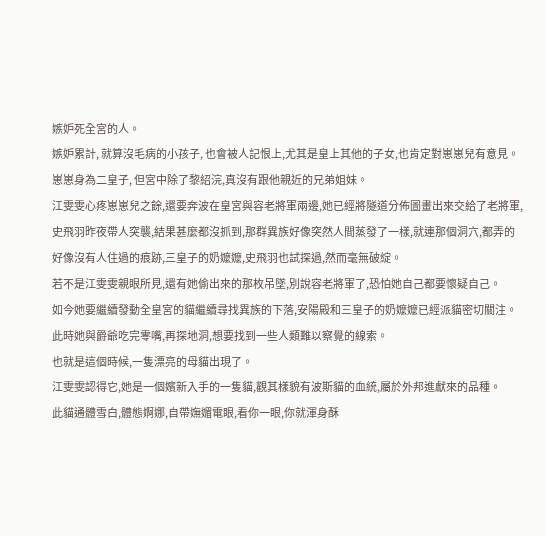嫉妒死全宮的人。
嫉妒累計, 就算沒毛病的小孩子, 也會被人記恨上,尤其是皇上其他的子女,也肯定對崽崽兒有意見。
崽崽身為二皇子, 但宮中除了黎紹浣,真沒有跟他親近的兄弟姐妹。
江雯雯心疼崽崽兒之餘,還要奔波在皇宮與容老將軍兩邊,她已經將隧道分佈圖畫出來交給了老將軍,史飛羽昨夜帶人突襲,結果甚麼都沒抓到,那群異族好像突然人間蒸發了一樣,就連那個洞穴,都弄的好像沒有人住過的痕跡,三皇子的奶嬤嬤,史飛羽也試探過,然而毫無破綻。
若不是江雯雯親眼所見,還有她偷出來的那枚吊墜,別說容老將軍了,恐怕她自己都要懷疑自己。
如今她要繼續發動全皇宮的貓繼續尋找異族的下落,安陽殿和三皇子的奶嬤嬤已經派貓密切關注。
此時她與爵爺吃完零嘴,再探地洞,想要找到一些人類難以察覺的線索。
也就是這個時候,一隻漂亮的母貓出現了。
江雯雯認得它,她是一個嬪新入手的一隻貓,觀其樣貌有波斯貓的血統,屬於外邦進獻來的品種。
此貓通體雪白,體態婀娜,自帶嫵媚電眼,看你一眼,你就渾身酥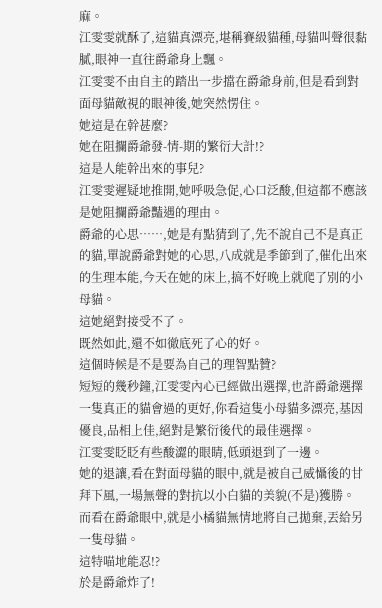麻。
江雯雯就酥了,這貓真漂亮,堪稱賽級貓種,母貓叫聲很黏膩,眼神一直往爵爺身上飄。
江雯雯不由自主的踏出一步擋在爵爺身前,但是看到對面母貓敵視的眼神後,她突然愣住。
她這是在幹甚麼?
她在阻攔爵爺發-情-期的繁衍大計!?
這是人能幹出來的事兒?
江雯雯遲疑地推開,她呼吸急促,心口泛酸,但這都不應該是她阻攔爵爺豔遇的理由。
爵爺的心思……,她是有點猜到了,先不說自己不是真正的貓,單說爵爺對她的心思,八成就是季節到了,催化出來的生理本能,今天在她的床上,搞不好晚上就爬了別的小母貓。
這她絕對接受不了。
既然如此,還不如徹底死了心的好。
這個時候是不是要為自己的理智點贊?
短短的幾秒鐘,江雯雯內心已經做出選擇,也許爵爺選擇一隻真正的貓會過的更好,你看這隻小母貓多漂亮,基因優良,品相上佳,絕對是繁衍後代的最佳選擇。
江雯雯眨眨有些酸澀的眼睛,低頭退到了一邊。
她的退讓,看在對面母貓的眼中,就是被自己威懾後的甘拜下風,一場無聲的對抗以小白貓的美貌(不是)獲勝。
而看在爵爺眼中,就是小橘貓無情地將自己拋棄,丟給另一隻母貓。
這特喵地能忍!?
於是爵爺炸了!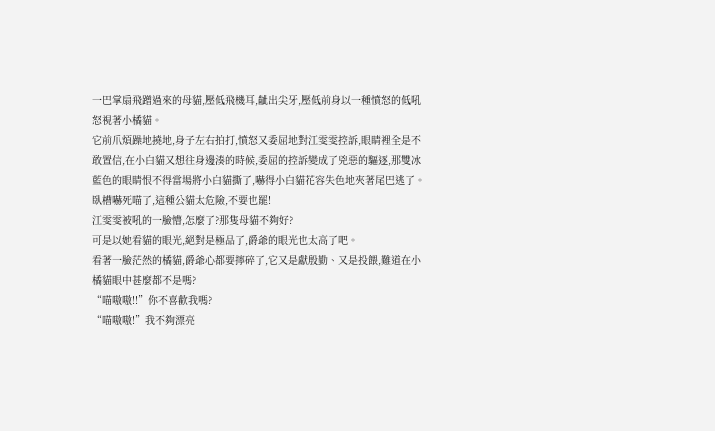一巴掌扇飛蹭過來的母貓,壓低飛機耳,齜出尖牙,壓低前身以一種憤怒的低吼怒視著小橘貓。
它前爪煩躁地撓地,身子左右拍打,憤怒又委屈地對江雯雯控訴,眼睛裡全是不敢置信,在小白貓又想往身邊湊的時候,委屈的控訴變成了兇惡的驅逐,那雙冰藍色的眼睛恨不得當場將小白貓撕了,嚇得小白貓花容失色地夾著尾巴逃了。
臥槽嚇死喵了,這種公貓太危險,不要也罷!
江雯雯被吼的一臉懵,怎麼了?那隻母貓不夠好?
可是以她看貓的眼光,絕對是極品了,爵爺的眼光也太高了吧。
看著一臉茫然的橘貓,爵爺心都要擰碎了,它又是獻殷勤、又是投餵,難道在小橘貓眼中甚麼都不是嗎?
“喵嗷嗷!!”你不喜歡我嗎?
“喵嗷嗷!”我不夠漂亮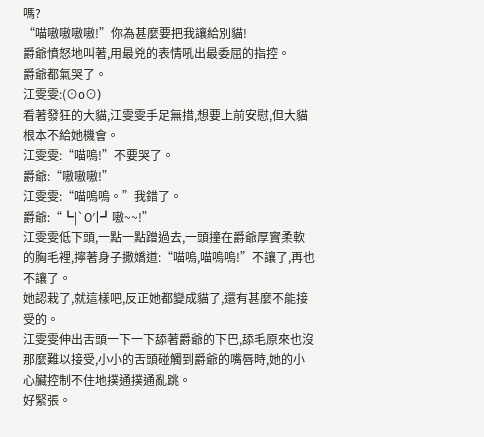嗎?
“喵嗷嗷嗷嗷!”你為甚麼要把我讓給別貓!
爵爺憤怒地叫著,用最兇的表情吼出最委屈的指控。
爵爺都氣哭了。
江雯雯:(⊙o⊙)
看著發狂的大貓,江雯雯手足無措,想要上前安慰,但大貓根本不給她機會。
江雯雯:“喵嗚!”不要哭了。
爵爺:“嗷嗷嗷!”
江雯雯:“喵嗚嗚。”我錯了。
爵爺:“┗|`O′|┛嗷~~!”
江雯雯低下頭,一點一點蹭過去,一頭撞在爵爺厚實柔軟的胸毛裡,擰著身子撒嬌道:“喵嗚,喵嗚嗚!”不讓了,再也不讓了。
她認栽了,就這樣吧,反正她都變成貓了,還有甚麼不能接受的。
江雯雯伸出舌頭一下一下舔著爵爺的下巴,舔毛原來也沒那麼難以接受,小小的舌頭碰觸到爵爺的嘴唇時,她的小心臟控制不住地撲通撲通亂跳。
好緊張。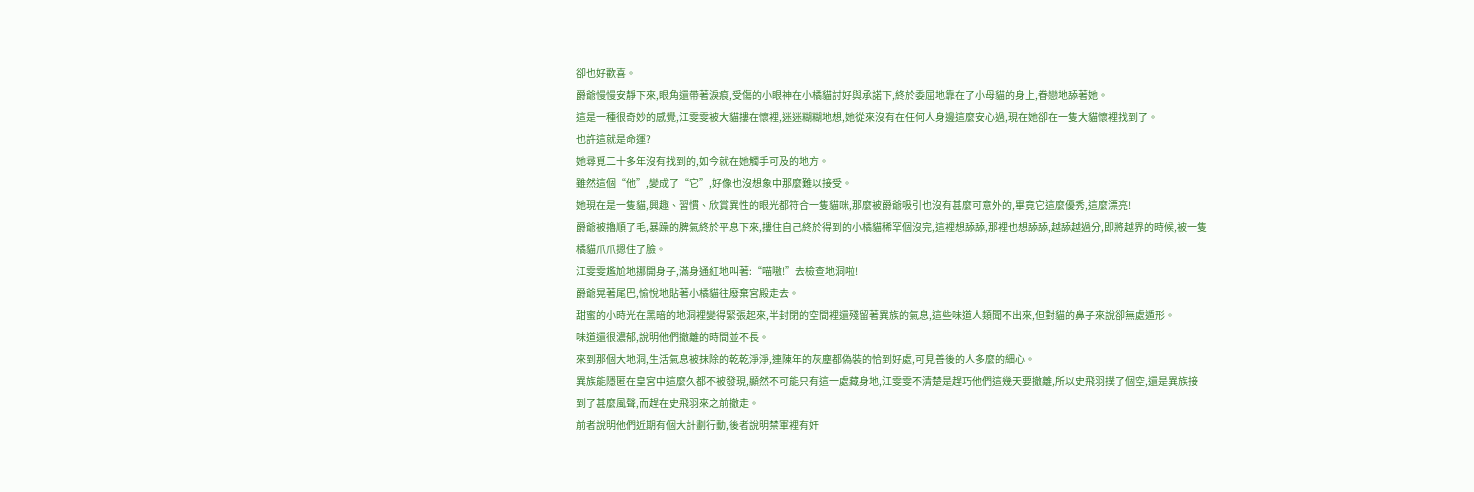卻也好歡喜。
爵爺慢慢安靜下來,眼角還帶著淚痕,受傷的小眼神在小橘貓討好與承諾下,終於委屈地靠在了小母貓的身上,眷戀地舔著她。
這是一種很奇妙的感覺,江雯雯被大貓摟在懷裡,迷迷糊糊地想,她從來沒有在任何人身邊這麼安心過,現在她卻在一隻大貓懷裡找到了。
也許這就是命運?
她尋覓二十多年沒有找到的,如今就在她觸手可及的地方。
雖然這個“他”,變成了“它”,好像也沒想象中那麼難以接受。
她現在是一隻貓,興趣、習慣、欣賞異性的眼光都符合一隻貓咪,那麼被爵爺吸引也沒有甚麼可意外的,畢竟它這麼優秀,這麼漂亮!
爵爺被擼順了毛,暴躁的脾氣終於平息下來,摟住自己終於得到的小橘貓稀罕個沒完,這裡想舔舔,那裡也想舔舔,越舔越過分,即將越界的時候,被一隻橘貓爪爪摁住了臉。
江雯雯尷尬地挪開身子,滿身通紅地叫著:“喵嗷!”去檢查地洞啦!
爵爺晃著尾巴,愉悅地貼著小橘貓往廢棄宮殿走去。
甜蜜的小時光在黑暗的地洞裡變得緊張起來,半封閉的空間裡還殘留著異族的氣息,這些味道人類聞不出來,但對貓的鼻子來說卻無處遁形。
味道還很濃郁,說明他們撤離的時間並不長。
來到那個大地洞,生活氣息被抹除的乾乾淨淨,連陳年的灰塵都偽裝的恰到好處,可見善後的人多麼的細心。
異族能隱匿在皇宮中這麼久都不被發現,顯然不可能只有這一處藏身地,江雯雯不清楚是趕巧他們這幾天要撤離,所以史飛羽撲了個空,還是異族接到了甚麼風聲,而趕在史飛羽來之前撤走。
前者說明他們近期有個大計劃行動,後者說明禁軍裡有奸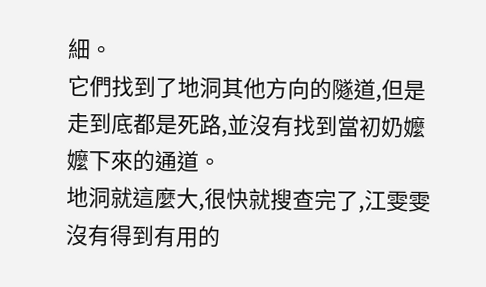細。
它們找到了地洞其他方向的隧道,但是走到底都是死路,並沒有找到當初奶嬤嬤下來的通道。
地洞就這麼大,很快就搜查完了,江雯雯沒有得到有用的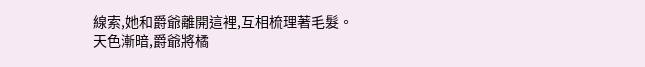線索,她和爵爺離開這裡,互相梳理著毛髮。
天色漸暗,爵爺將橘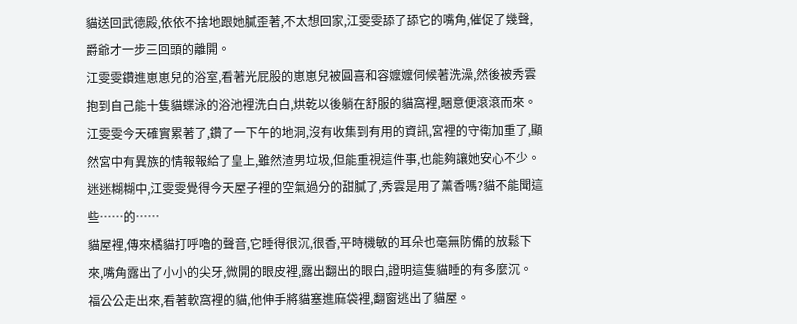貓送回武德殿,依依不捨地跟她膩歪著,不太想回家,江雯雯舔了舔它的嘴角,催促了幾聲,爵爺才一步三回頭的離開。
江雯雯鑽進崽崽兒的浴室,看著光屁股的崽崽兒被圓喜和容嬤嬤伺候著洗澡,然後被秀雲抱到自己能十隻貓蝶泳的浴池裡洗白白,烘乾以後躺在舒服的貓窩裡,睏意便滾滾而來。
江雯雯今天確實累著了,鑽了一下午的地洞,沒有收集到有用的資訊,宮裡的守衛加重了,顯然宮中有異族的情報報給了皇上,雖然渣男垃圾,但能重視這件事,也能夠讓她安心不少。
迷迷糊糊中,江雯雯覺得今天屋子裡的空氣過分的甜膩了,秀雲是用了薰香嗎?貓不能聞這些……的……
貓屋裡,傳來橘貓打呼嚕的聲音,它睡得很沉,很香,平時機敏的耳朵也毫無防備的放鬆下來,嘴角露出了小小的尖牙,微開的眼皮裡,露出翻出的眼白,證明這隻貓睡的有多麼沉。
福公公走出來,看著軟窩裡的貓,他伸手將貓塞進麻袋裡,翻窗逃出了貓屋。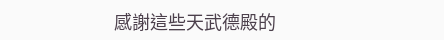感謝這些天武德殿的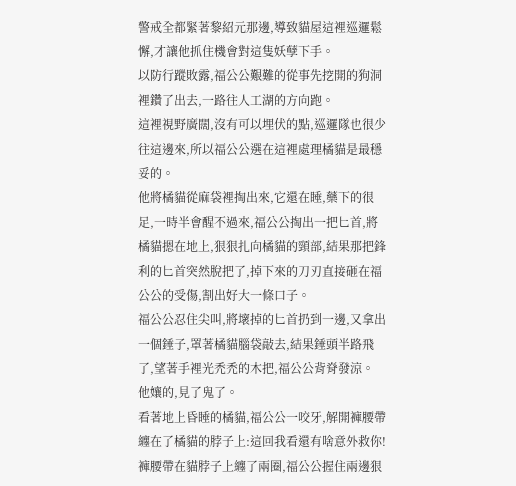警戒全都緊著黎紹元那邊,導致貓屋這裡巡邏鬆懈,才讓他抓住機會對這隻妖孽下手。
以防行蹤敗露,福公公艱難的從事先挖開的狗洞裡鑽了出去,一路往人工湖的方向跑。
這裡視野廣闊,沒有可以埋伏的點,巡邏隊也很少往這邊來,所以福公公選在這裡處理橘貓是最穩妥的。
他將橘貓從麻袋裡掏出來,它還在睡,藥下的很足,一時半會醒不過來,福公公掏出一把匕首,將橘貓摁在地上,狠狠扎向橘貓的頸部,結果那把鋒利的匕首突然脫把了,掉下來的刀刃直接砸在福公公的受傷,割出好大一條口子。
福公公忍住尖叫,將壞掉的匕首扔到一邊,又拿出一個錘子,罩著橘貓腦袋敲去,結果錘頭半路飛了,望著手裡光禿禿的木把,福公公背脊發涼。
他孃的,見了鬼了。
看著地上昏睡的橘貓,福公公一咬牙,解開褲腰帶纏在了橘貓的脖子上:這回我看還有啥意外救你!
褲腰帶在貓脖子上纏了兩圈,福公公握住兩邊狠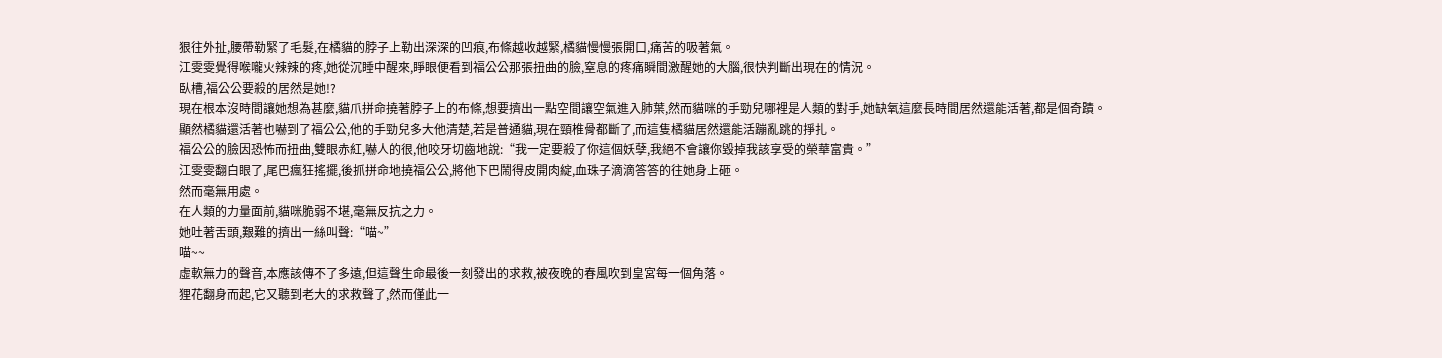狠往外扯,腰帶勒緊了毛髮,在橘貓的脖子上勒出深深的凹痕,布條越收越緊,橘貓慢慢張開口,痛苦的吸著氣。
江雯雯覺得喉嚨火辣辣的疼,她從沉睡中醒來,睜眼便看到福公公那張扭曲的臉,窒息的疼痛瞬間激醒她的大腦,很快判斷出現在的情況。
臥槽,福公公要殺的居然是她!?
現在根本沒時間讓她想為甚麼,貓爪拼命撓著脖子上的布條,想要擠出一點空間讓空氣進入肺葉,然而貓咪的手勁兒哪裡是人類的對手,她缺氧這麼長時間居然還能活著,都是個奇蹟。
顯然橘貓還活著也嚇到了福公公,他的手勁兒多大他清楚,若是普通貓,現在頸椎骨都斷了,而這隻橘貓居然還能活蹦亂跳的掙扎。
福公公的臉因恐怖而扭曲,雙眼赤紅,嚇人的很,他咬牙切齒地說:“我一定要殺了你這個妖孽,我絕不會讓你毀掉我該享受的榮華富貴。”
江雯雯翻白眼了,尾巴瘋狂搖擺,後抓拼命地撓福公公,將他下巴鬧得皮開肉綻,血珠子滴滴答答的往她身上砸。
然而毫無用處。
在人類的力量面前,貓咪脆弱不堪,毫無反抗之力。
她吐著舌頭,艱難的擠出一絲叫聲:“喵~”
喵~~
虛軟無力的聲音,本應該傳不了多遠,但這聲生命最後一刻發出的求救,被夜晚的春風吹到皇宮每一個角落。
狸花翻身而起,它又聽到老大的求救聲了,然而僅此一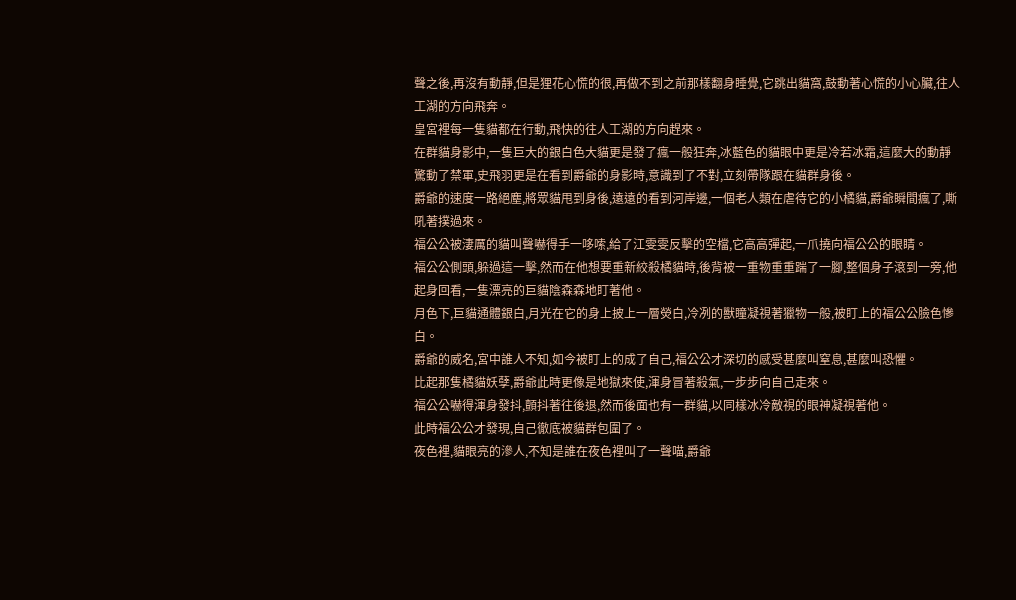聲之後,再沒有動靜,但是狸花心慌的很,再做不到之前那樣翻身睡覺,它跳出貓窩,鼓動著心慌的小心臟,往人工湖的方向飛奔。
皇宮裡每一隻貓都在行動,飛快的往人工湖的方向趕來。
在群貓身影中,一隻巨大的銀白色大貓更是發了瘋一般狂奔,冰藍色的貓眼中更是冷若冰霜,這麼大的動靜驚動了禁軍,史飛羽更是在看到爵爺的身影時,意識到了不對,立刻帶隊跟在貓群身後。
爵爺的速度一路絕塵,將眾貓甩到身後,遠遠的看到河岸邊,一個老人類在虐待它的小橘貓,爵爺瞬間瘋了,嘶吼著撲過來。
福公公被淒厲的貓叫聲嚇得手一哆嗦,給了江雯雯反擊的空檔,它高高彈起,一爪撓向福公公的眼睛。
福公公側頭,躲過這一擊,然而在他想要重新絞殺橘貓時,後背被一重物重重踹了一腳,整個身子滾到一旁,他起身回看,一隻漂亮的巨貓陰森森地盯著他。
月色下,巨貓通體銀白,月光在它的身上披上一層熒白,冷冽的獸瞳凝視著獵物一般,被盯上的福公公臉色慘白。
爵爺的威名,宮中誰人不知,如今被盯上的成了自己,福公公才深切的感受甚麼叫窒息,甚麼叫恐懼。
比起那隻橘貓妖孽,爵爺此時更像是地獄來使,渾身冒著殺氣,一步步向自己走來。
福公公嚇得渾身發抖,顫抖著往後退,然而後面也有一群貓,以同樣冰冷敵視的眼神凝視著他。
此時福公公才發現,自己徹底被貓群包圍了。
夜色裡,貓眼亮的滲人,不知是誰在夜色裡叫了一聲喵,爵爺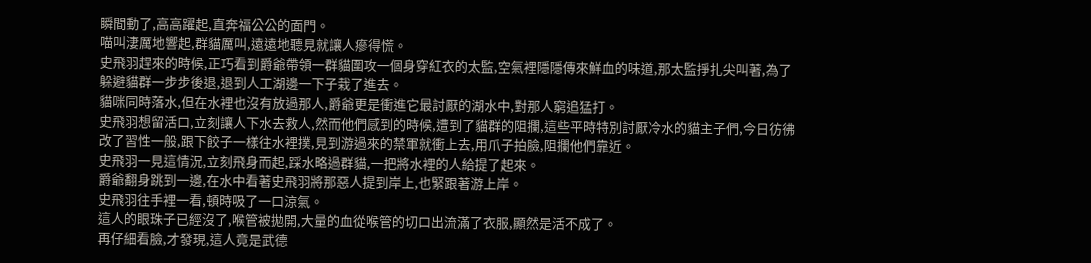瞬間動了,高高躍起,直奔福公公的面門。
喵叫淒厲地響起,群貓厲叫,遠遠地聽見就讓人瘮得慌。
史飛羽趕來的時候,正巧看到爵爺帶領一群貓圍攻一個身穿紅衣的太監,空氣裡隱隱傳來鮮血的味道,那太監掙扎尖叫著,為了躲避貓群一步步後退,退到人工湖邊一下子栽了進去。
貓咪同時落水,但在水裡也沒有放過那人,爵爺更是衝進它最討厭的湖水中,對那人窮追猛打。
史飛羽想留活口,立刻讓人下水去救人,然而他們感到的時候,遭到了貓群的阻攔,這些平時特別討厭冷水的貓主子們,今日彷彿改了習性一般,跟下餃子一樣往水裡撲,見到游過來的禁軍就衝上去,用爪子拍臉,阻攔他們靠近。
史飛羽一見這情況,立刻飛身而起,踩水略過群貓,一把將水裡的人給提了起來。
爵爺翻身跳到一邊,在水中看著史飛羽將那惡人提到岸上,也緊跟著游上岸。
史飛羽往手裡一看,頓時吸了一口涼氣。
這人的眼珠子已經沒了,喉管被拋開,大量的血從喉管的切口出流滿了衣服,顯然是活不成了。
再仔細看臉,才發現,這人竟是武德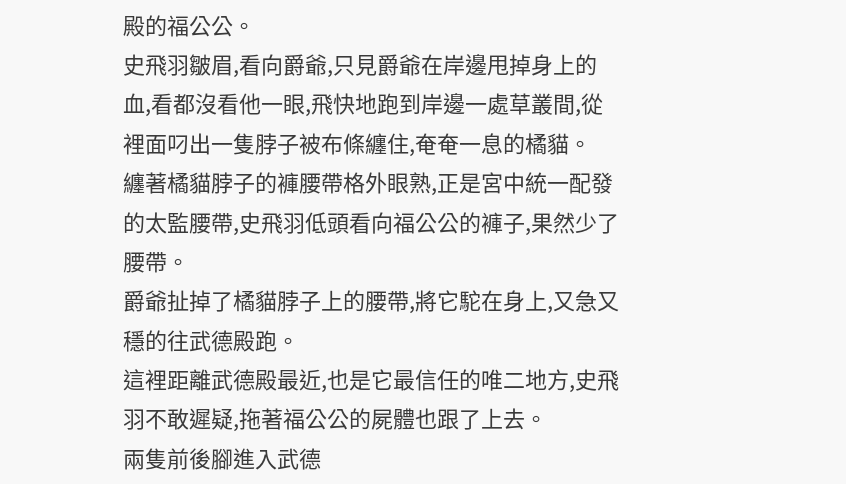殿的福公公。
史飛羽皺眉,看向爵爺,只見爵爺在岸邊甩掉身上的血,看都沒看他一眼,飛快地跑到岸邊一處草叢間,從裡面叼出一隻脖子被布條纏住,奄奄一息的橘貓。
纏著橘貓脖子的褲腰帶格外眼熟,正是宮中統一配發的太監腰帶,史飛羽低頭看向福公公的褲子,果然少了腰帶。
爵爺扯掉了橘貓脖子上的腰帶,將它駝在身上,又急又穩的往武德殿跑。
這裡距離武德殿最近,也是它最信任的唯二地方,史飛羽不敢遲疑,拖著福公公的屍體也跟了上去。
兩隻前後腳進入武德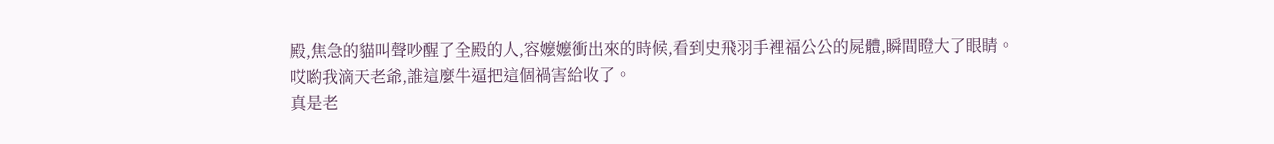殿,焦急的貓叫聲吵醒了全殿的人,容嬤嬤衝出來的時候,看到史飛羽手裡福公公的屍體,瞬間瞪大了眼睛。
哎喲我滴天老爺,誰這麼牛逼把這個禍害給收了。
真是老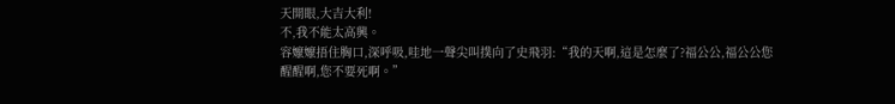天開眼,大吉大利!
不,我不能太高興。
容嬤嬤捂住胸口,深呼吸,哇地一聲尖叫撲向了史飛羽:“我的天啊,這是怎麼了?福公公,福公公您醒醒啊,您不要死啊。”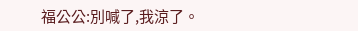福公公:別喊了,我涼了。